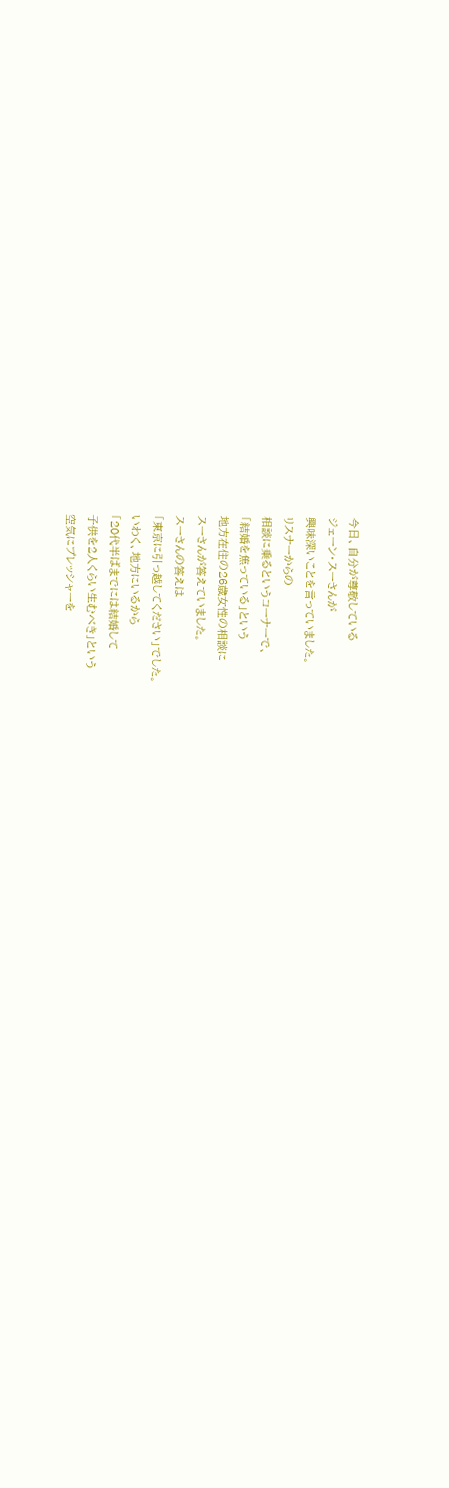今日、自分が尊敬している
ジェーン・スーさんが
興味深いことを言っていました。
リスナーからの
相談に乗るというコーナーで、
「結婚を焦っている」という
地方在住の26歳女性の相談に
スーさんが答えていました。
スーさんの答えは
「東京に引っ越してください」でした。
いわく、地方にいるから
「20代半ばまでには結婚して
子供を2人くらい生むべき」という
空気にプレッシャーを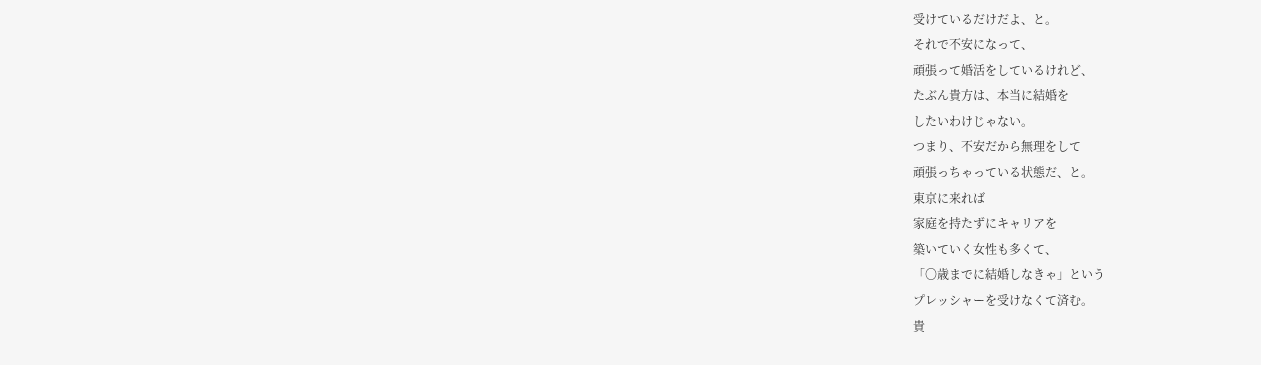受けているだけだよ、と。
それで不安になって、
頑張って婚活をしているけれど、
たぶん貴方は、本当に結婚を
したいわけじゃない。
つまり、不安だから無理をして
頑張っちゃっている状態だ、と。
東京に来れば
家庭を持たずにキャリアを
築いていく女性も多くて、
「〇歳までに結婚しなきゃ」という
プレッシャーを受けなくて済む。
貴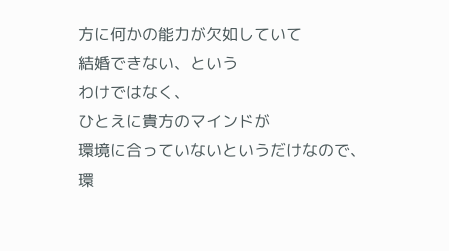方に何かの能力が欠如していて
結婚できない、という
わけではなく、
ひとえに貴方のマインドが
環境に合っていないというだけなので、
環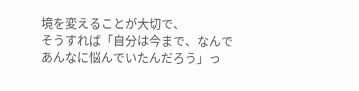境を変えることが大切で、
そうすれば「自分は今まで、なんで
あんなに悩んでいたんだろう」っ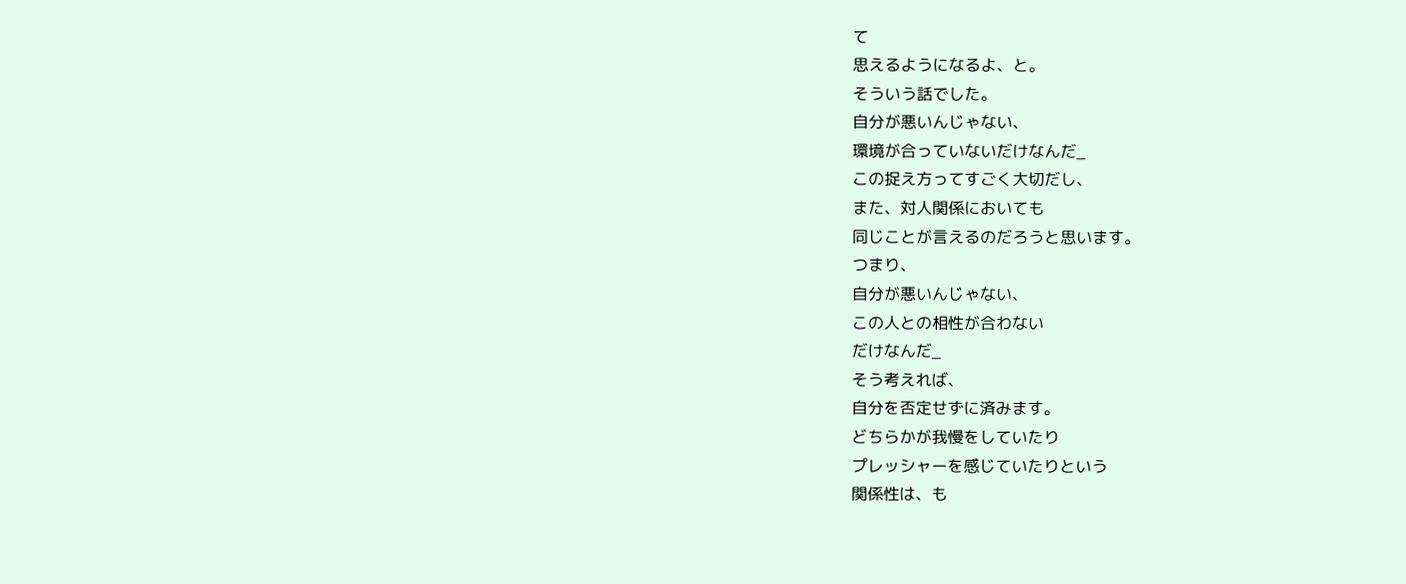て
思えるようになるよ、と。
そういう話でした。
自分が悪いんじゃない、
環境が合っていないだけなんだ_
この捉え方ってすごく大切だし、
また、対人関係においても
同じことが言えるのだろうと思います。
つまり、
自分が悪いんじゃない、
この人との相性が合わない
だけなんだ_
そう考えれば、
自分を否定せずに済みます。
どちらかが我慢をしていたり
プレッシャーを感じていたりという
関係性は、も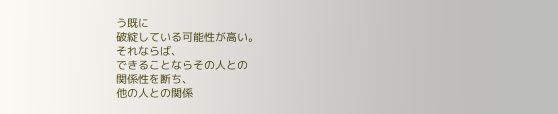う既に
破綻している可能性が高い。
それならば、
できることならその人との
関係性を断ち、
他の人との関係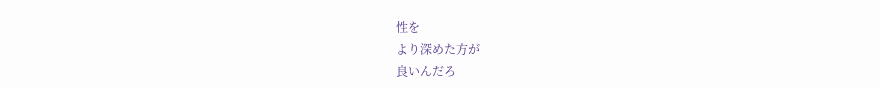性を
より深めた方が
良いんだろ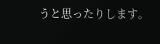うと思ったりします。